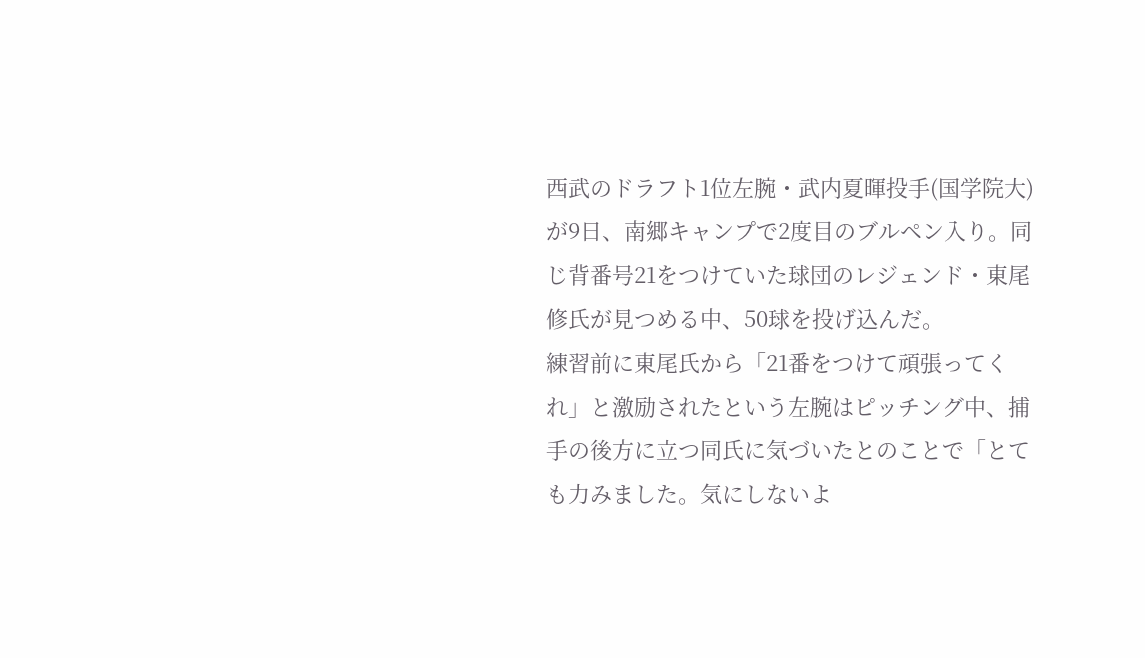西武のドラフト1位左腕・武内夏暉投手(国学院大)が9日、南郷キャンプで2度目のブルペン入り。同じ背番号21をつけていた球団のレジェンド・東尾修氏が見つめる中、50球を投げ込んだ。
練習前に東尾氏から「21番をつけて頑張ってくれ」と激励されたという左腕はピッチング中、捕手の後方に立つ同氏に気づいたとのことで「とても力みました。気にしないよ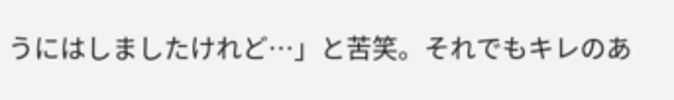うにはしましたけれど…」と苦笑。それでもキレのあ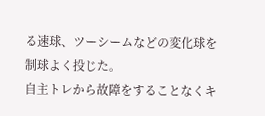る速球、ツーシームなどの変化球を制球よく投じた。
自主トレから故障をすることなくキ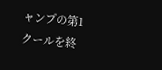ャンプの第1クールを終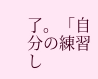了。「自分の練習し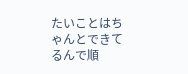たいことはちゃんとできてるんで順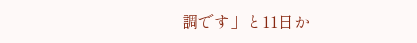調です」と11日か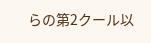らの第2クール以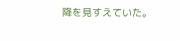降を見すえていた。